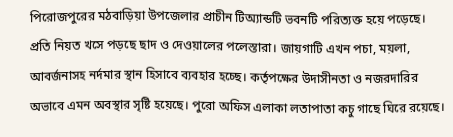পিরোজপুরের মঠবাড়িয়া উপজেলার প্রাচীন টিঅ্যান্ডটি ভবনটি পরিত্যক্ত হয়ে পড়েছে। প্রতি নিয়ত খসে পড়ছে ছাদ ও দেওয়ালের পলেস্তারা। জায়গাটি এখন পচা, ময়লা, আবর্জনাসহ নর্দমার স্থান হিসাবে ব্যবহার হচ্ছে। কর্তৃপক্ষের উদাসীনতা ও নজরদারির অভাবে এমন অবস্থার সৃষ্টি হয়েছে। পুরো অফিস এলাকা লতাপাতা কচু গাছে ঘিরে রয়েছে।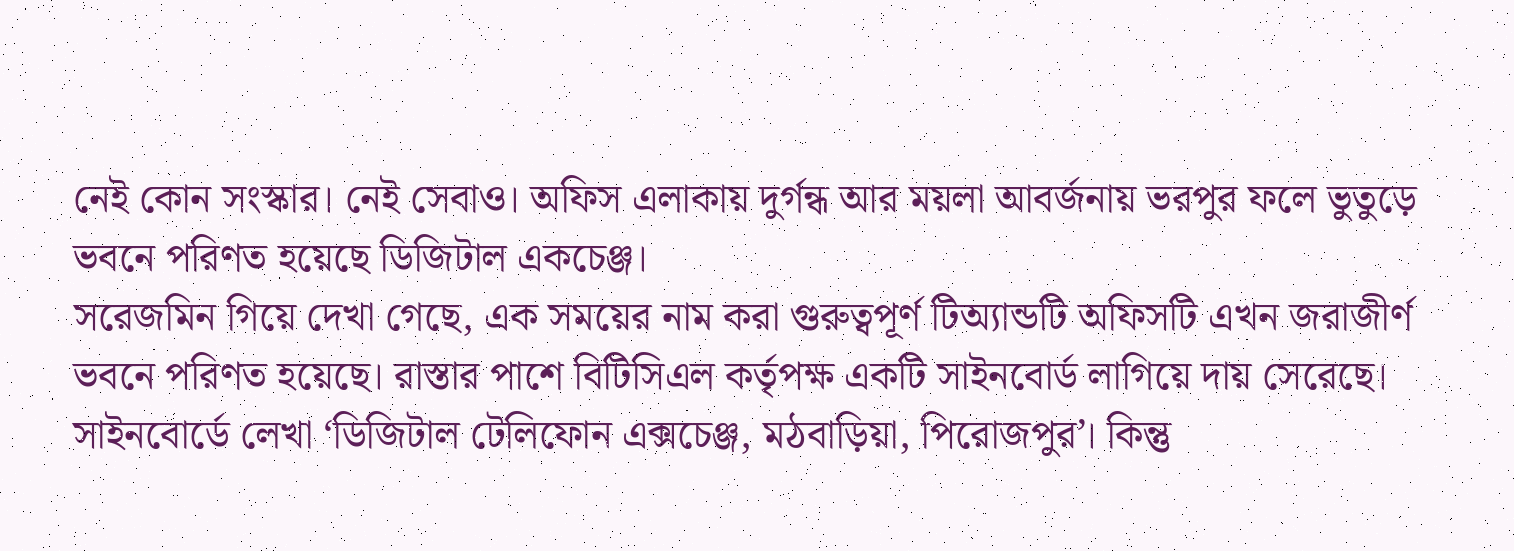নেই কোন সংস্কার। নেই সেবাও। অফিস এলাকায় দুর্গন্ধ আর ময়লা আবর্জনায় ভরপুর ফলে ভুতুড়ে ভবনে পরিণত হয়েছে ডিজিটাল একচেঞ্জ।
সরেজমিন গিয়ে দেখা গেছে, এক সময়ের নাম করা গুরুত্বপূর্ণ টিঅ্যান্ডটি অফিসটি এখন জরাজীর্ণ ভবনে পরিণত হয়েছে। রাস্তার পাশে বিটিসিএল কর্তৃপক্ষ একটি সাইনবোর্ড লাগিয়ে দায় সেরেছে। সাইনবোর্ডে লেখা ‘ডিজিটাল টেলিফোন এক্সচেঞ্জ, মঠবাড়িয়া, পিরোজপুর’। কিন্তু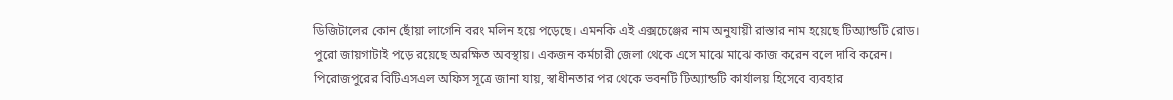ডিজিটালের কোন ছোঁয়া লাগেনি বরং মলিন হয়ে পড়েছে। এমনকি এই এক্সচেঞ্জের নাম অনুযায়ী রাস্তার নাম হয়েছে টিঅ্যান্ডটি রোড। পুরো জায়গাটাই পড়ে রয়েছে অরক্ষিত অবস্থায়। একজন কর্মচারী জেলা থেকে এসে মাঝে মাঝে কাজ করেন বলে দাবি করেন।
পিরোজপুরের বিটিএসএল অফিস সূত্রে জানা যায়, স্বাধীনতার পর থেকে ভবনটি টিঅ্যান্ডটি কার্যালয় হিসেবে ব্যবহার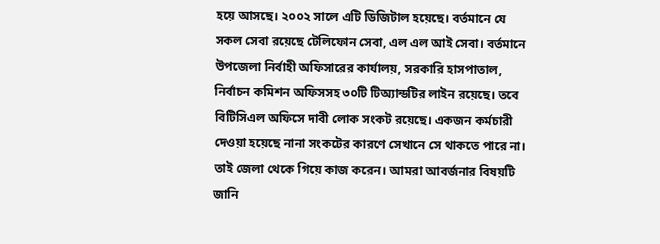হয়ে আসছে। ২০০২ সালে এটি ডিজিটাল হয়েছে। বর্তমানে যে সকল সেবা রয়েছে টেলিফোন সেবা, এল এল আই সেবা। বর্তমানে উপজেলা নির্বাহী অফিসারের কার্যালয়, সরকারি হাসপাতাল, নির্বাচন কমিশন অফিসসহ ৩০টি টিঅ্যান্ডটির লাইন রয়েছে। তবে বিটিসিএল অফিসে দাবী লোক সংকট রয়েছে। একজন কর্মচারী দেওয়া হয়েছে নানা সংকটের কারণে সেখানে সে থাকতে পারে না। তাই জেলা থেকে গিয়ে কাজ করেন। আমরা আবর্জনার বিষয়টি জানি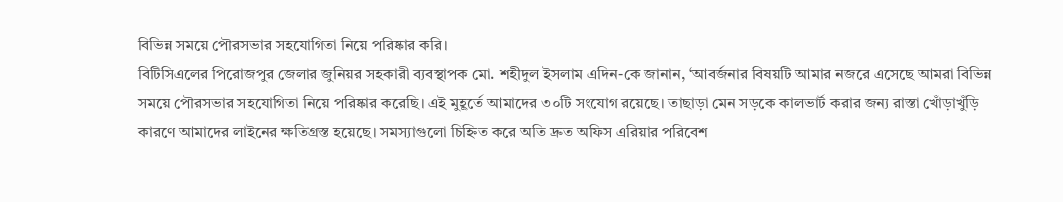বিভিন্ন সময়ে পৌরসভার সহযোগিতা নিয়ে পরিষ্কার করি।
বিটিসিএলের পিরোজপুর জেলার জুনিয়র সহকারী ব্যবস্থাপক মো. শহীদুল ইসলাম এদিন-কে জানান, ‘আবর্জনার বিষয়টি আমার নজরে এসেছে আমরা বিভিন্ন সময়ে পৌরসভার সহযোগিতা নিয়ে পরিষ্কার করেছি। এই মুহূর্তে আমাদের ৩০টি সংযোগ রয়েছে। তাছাড়া মেন সড়কে কালভার্ট করার জন্য রাস্তা খোঁড়াখুঁড়ি কারণে আমাদের লাইনের ক্ষতিগ্রস্ত হয়েছে। সমস্যাগুলো চিহ্নিত করে অতি দ্রুত অফিস এরিয়ার পরিবেশ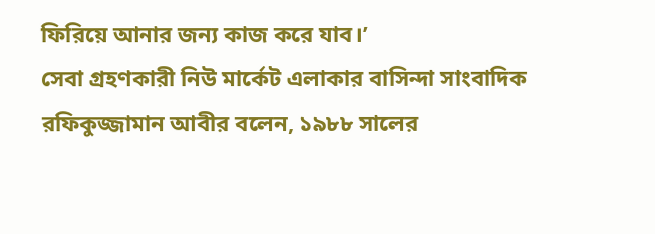ফিরিয়ে আনার জন্য কাজ করে যাব।’
সেবা গ্রহণকারী নিউ মার্কেট এলাকার বাসিন্দা সাংবাদিক রফিকুজ্জামান আবীর বলেন, ১৯৮৮ সালের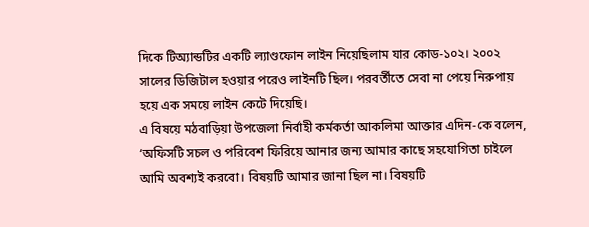দিকে টিঅ্যান্ডটির একটি ল্যাণ্ডফোন লাইন নিয়েছিলাম যার কোড-১০২। ২০০২ সালের ডিজিটাল হওয়ার পরেও লাইনটি ছিল। পরবর্তীতে সেবা না পেয়ে নিরুপায় হয়ে এক সময়ে লাইন কেটে দিয়েছি।
এ বিষয়ে মঠবাড়িয়া উপজেলা নির্বাহী কর্মকর্তা আকলিমা আক্তার এদিন-কে বলেন, ‘অফিসটি সচল ও পরিবেশ ফিরিয়ে আনার জন্য আমার কাছে সহযোগিতা চাইলে আমি অবশ্যই করবো। বিষয়টি আমার জানা ছিল না। বিষয়টি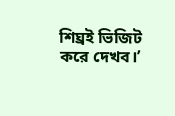শিঘ্রই ভিজিট করে দেখব।’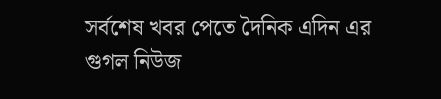সর্বশেষ খবর পেতে দৈনিক এদিন এর গুগল নিউজ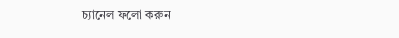চ্যানেল ফলো করুন